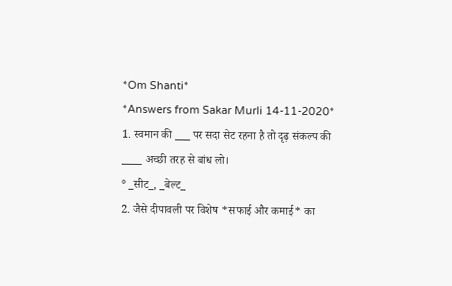*Om Shanti*
*Answers from Sakar Murli 14-11-2020*
1. स्वमान की ___ पर सदा सेट रहना है तो दृढ़ संकल्प की ____ अच्छी तरह से बांध लो।
° _सीट_, _बेल्ट_
2. जैसे दीपावली पर विशेष *सफाई और कमाई* का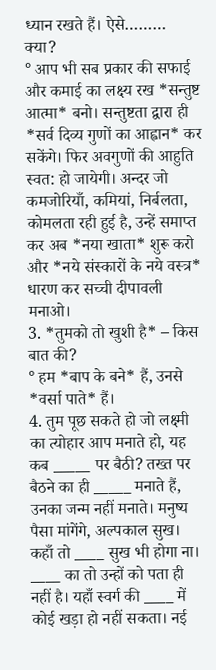ध्यान रखते हैं। ऐसे……… क्या?
° आप भी सब प्रकार की सफाई और कमाई का लक्ष्य रख *सन्तुष्ट आत्मा* बनो। सन्तुष्टता द्वारा ही *सर्व दिव्य गुणों का आह्वान* कर सकेंगे। फिर अवगुणों की आहुति स्वत: हो जायेगी। अन्दर जो कमजोरियाँ, कमियां, निर्बलता, कोमलता रही हुई है, उन्हें समाप्त कर अब *नया खाता* शुरू करो और *नये संस्कारों के नये वस्त्र* धारण कर सच्ची दीपावली मनाओ।
3. *तुमको तो खुशी है* – किस बात की?
° हम *बाप के बने* हैं, उनसे *वर्सा पाते* हैं।
4. तुम पूछ सकते हो जो लक्ष्मी का त्योहार आप मनाते हो, यह कब _____ पर बैठी? तख्त पर बैठने का ही _____ मनाते हैं, उनका जन्म नहीं मनाते। मनुष्य पैसा मांगेंगे, अल्पकाल सुख। कहाँ तो ____ सुख भी होगा ना। ____ का तो उन्हों को पता ही नहीं है। यहाँ स्वर्ग की ____ में कोई खड़ा हो नहीं सकता। नई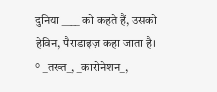दुनिया ____ को कहते हैं, उसको हेविन, पैराडाइज़ कहा जाता है।
° _तख्त_, _कारोनेशन_,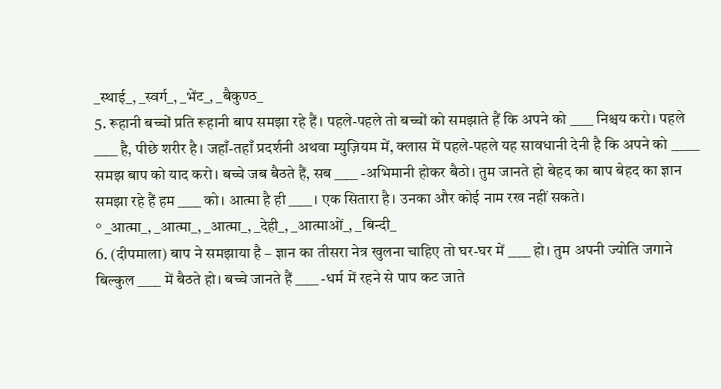_स्थाई_, _स्वर्ग_, _भेंट_, _बैकुण्ठ_
5. रूहानी बच्चों प्रति रूहानी बाप समझा रहे हैं। पहले-पहले तो बच्चों को समझाते हैं कि अपने को ____ निश्चय करो। पहले ____ है, पीछे शरीर है। जहाँ-तहाँ प्रदर्शनी अथवा म्युज़ियम में, क्लास में पहले-पहले यह सावधानी देनी है कि अपने को _____ समझ बाप को याद करो। बच्चे जब बैठते हैं, सब ____ -अभिमानी होकर बैठो। तुम जानते हो बेहद का बाप बेहद का ज्ञान समझा रहे हैं हम ____ को। आत्मा है ही ____ । एक सितारा है। उनका और कोई नाम रख नहीं सकते।
° _आत्मा_, _आत्मा_, _आत्मा_, _देही_, _आत्माओं_, _बिन्दी_
6. (दीपमाला) बाप ने समझाया है – ज्ञान का तीसरा नेत्र खुलना चाहिए तो घर-घर में ____ हो। तुम अपनी ज्योति जगाने बिल्कुल ____ में बैठते हो। बच्चे जानते हैं ____ -धर्म में रहने से पाप कट जाते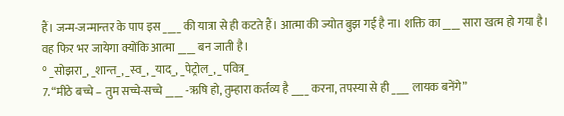हैं। जन्म-जन्मान्तर के पाप इस ____ की यात्रा से ही कटते हैं। आत्मा की ज्योत बुझ गई है ना। शक्ति का ____ सारा खत्म हो गया है। वह फिर भर जायेगा क्योंकि आत्मा ____ बन जाती है।
° _सोझरा_, _शान्त_, _स्व_, _याद_, _पेट्रोल_, _पवित्र_
7. “मीठे बच्चे – तुम सच्चे-सच्चे ____ -ऋषि हो, तुम्हारा कर्तव्य है ____ करना, तपस्या से ही ____ लायक बनेंगे”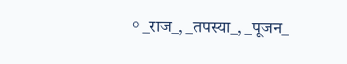° _राज_, _तपस्या_, _पूजन_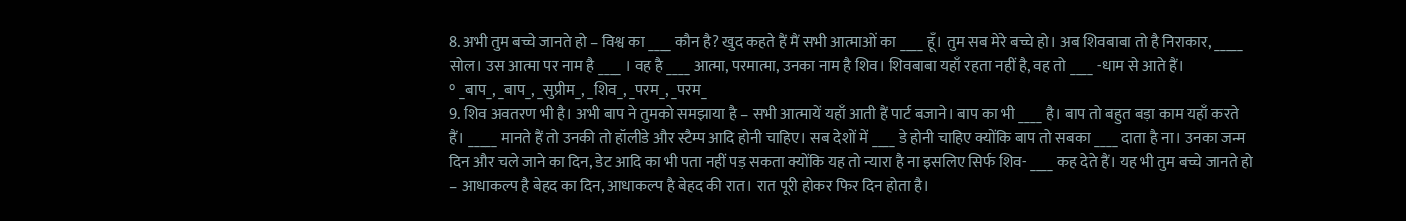8. अभी तुम बच्चे जानते हो – विश्व का ____ कौन है? खुद कहते हैं मैं सभी आत्माओं का ____ हूँ। तुम सब मेरे बच्चे हो। अब शिवबाबा तो है निराकार, _____ सोल। उस आत्मा पर नाम है ____ । वह है ____ आत्मा, परमात्मा, उनका नाम है शिव। शिवबाबा यहाँ रहता नहीं है, वह तो ____ -धाम से आते हैं।
° _बाप_, _बाप_, _सुप्रीम_, _शिव_, _परम_, _परम_
9. शिव अवतरण भी है। अभी बाप ने तुमको समझाया है – सभी आत्मायें यहाँ आती हैं पार्ट बजाने। बाप का भी ____ है। बाप तो बहुत बड़ा काम यहाँ करते हैं। _____ मानते हैं तो उनकी तो हॉलीडे और स्टैम्प आदि होनी चाहिए। सब देशों में ____ डे होनी चाहिए क्योंकि बाप तो सबका ____ दाता है ना। उनका जन्म दिन और चले जाने का दिन, डेट आदि का भी पता नहीं पड़ सकता क्योंकि यह तो न्यारा है ना इसलिए सिर्फ शिव- ____ कह देते हैं। यह भी तुम बच्चे जानते हो – आधाकल्प है बेहद का दिन, आधाकल्प है बेहद की रात। रात पूरी होकर फिर दिन होता है।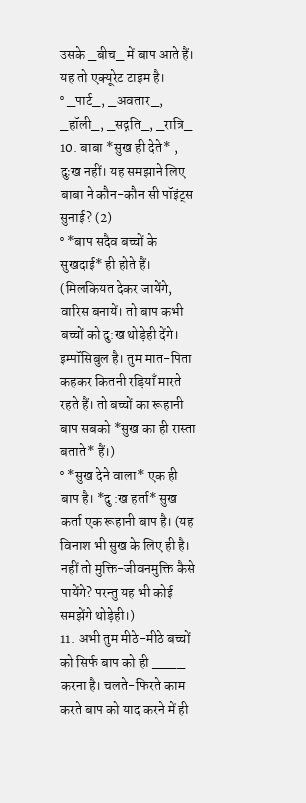उसके _बीच_ में बाप आते हैं। यह तो एक्यूरेट टाइम है।
° _पार्ट_, _अवतार_, _हॉली_, _सद्गति_, _रात्रि_
10. बाबा *सुख ही देते* , दुःख नहीं। यह समझाने लिए बाबा ने कौन-कौन सी पॉइंट्स सुनाई? (2)
° *बाप सदैव बच्चों के सुखदाई* ही होते हैं। (मिलकियत देकर जायेंगे, वारिस बनायें। तो बाप कभी बच्चों को दु:ख थोड़ेही देंगे। इम्पॉसिबुल है। तुम मात-पिता कहकर कितनी रड़ियाँ मारते रहते हैं। तो बच्चों का रूहानी बाप सबको *सुख का ही रास्ता बताते* हैं।)
° *सुख देने वाला* एक ही बाप है। *दु :ख हर्ता* सुख कर्ता एक रूहानी बाप है। (यह विनाश भी सुख के लिए ही है। नहीं तो मुक्ति-जीवनमुक्ति कैसे पायेंगे? परन्तु यह भी कोई समझेंगे थोड़ेही।)
11. अभी तुम मीठे-मीठे बच्चों को सिर्फ बाप को ही ____ करना है। चलते-फिरते काम करते बाप को याद करने में ही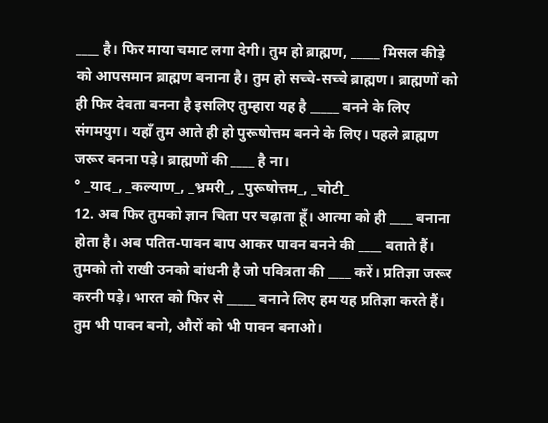____ है। फिर माया चमाट लगा देगी। तुम हो ब्राह्मण, _____ मिसल कीड़े को आपसमान ब्राह्मण बनाना है। तुम हो सच्चे-सच्चे ब्राह्मण। ब्राह्मणों को ही फिर देवता बनना है इसलिए तुम्हारा यह है _____ बनने के लिए संगमयुग। यहाँ तुम आते ही हो पुरूषोत्तम बनने के लिए। पहले ब्राह्मण जरूर बनना पड़े। ब्राह्मणों की ____ है ना।
° _याद_, _कल्याण_, _भ्रमरी_, _पुरूषोत्तम_, _चोटी_
12. अब फिर तुमको ज्ञान चिता पर चढ़ाता हूँ। आत्मा को ही ____ बनाना होता है। अब पतित-पावन बाप आकर पावन बनने की ____ बताते हैं। तुमको तो राखी उनको बांधनी है जो पवित्रता की ____ करें। प्रतिज्ञा जरूर करनी पड़े। भारत को फिर से _____ बनाने लिए हम यह प्रतिज्ञा करते हैं। तुम भी पावन बनो, औरों को भी पावन बनाओ।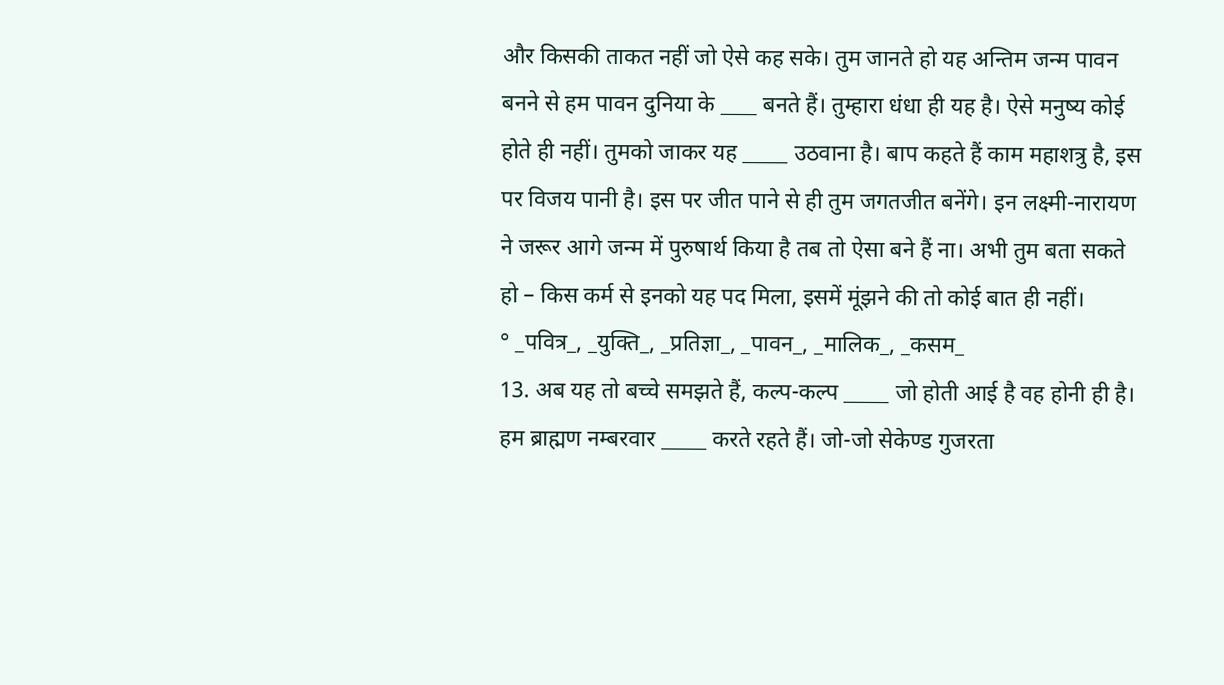और किसकी ताकत नहीं जो ऐसे कह सके। तुम जानते हो यह अन्तिम जन्म पावन बनने से हम पावन दुनिया के ____ बनते हैं। तुम्हारा धंधा ही यह है। ऐसे मनुष्य कोई होते ही नहीं। तुमको जाकर यह _____ उठवाना है। बाप कहते हैं काम महाशत्रु है, इस पर विजय पानी है। इस पर जीत पाने से ही तुम जगतजीत बनेंगे। इन लक्ष्मी-नारायण ने जरूर आगे जन्म में पुरुषार्थ किया है तब तो ऐसा बने हैं ना। अभी तुम बता सकते हो – किस कर्म से इनको यह पद मिला, इसमें मूंझने की तो कोई बात ही नहीं।
° _पवित्र_, _युक्ति_, _प्रतिज्ञा_, _पावन_, _मालिक_, _कसम_
13. अब यह तो बच्चे समझते हैं, कल्प-कल्प _____ जो होती आई है वह होनी ही है। हम ब्राह्मण नम्बरवार _____ करते रहते हैं। जो-जो सेकेण्ड गुजरता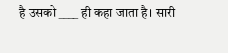है उसको ____ ही कहा जाता है। सारी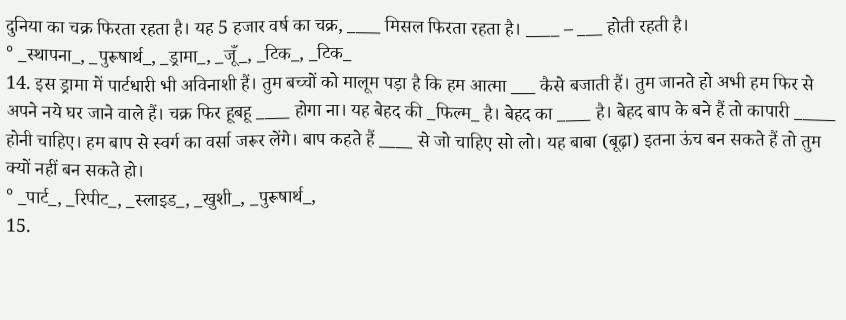दुनिया का चक्र फिरता रहता है। यह 5 हजार वर्ष का चक्र, ____ मिसल फिरता रहता है। ____ – ___ होती रहती है।
° _स्थापना_, _पुरूषार्थ_, _ड्रामा_, _जूँ_, _टिक_, _टिक_
14. इस ड्रामा में पार्टधारी भी अविनाशी हैं। तुम बच्चों को मालूम पड़ा है कि हम आत्मा ___ कैसे बजाती हैं। तुम जानते हो अभी हम फिर से अपने नये घर जाने वाले हैं। चक्र फिर हूबहू ____ होगा ना। यह बेहद की _फिल्म_ है। बेहद का ____ है। बेहद बाप के बने हैं तो कापारी _____ होनी चाहिए। हम बाप से स्वर्ग का वर्सा जरूर लेंगे। बाप कहते हैं ____ से जो चाहिए सो लो। यह बाबा (बूढ़ा) इतना ऊंच बन सकते हैं तो तुम क्यों नहीं बन सकते हो।
° _पार्ट_, _रिपीट_, _स्लाइड_, _खुशी_, _पुरूषार्थ_,
15.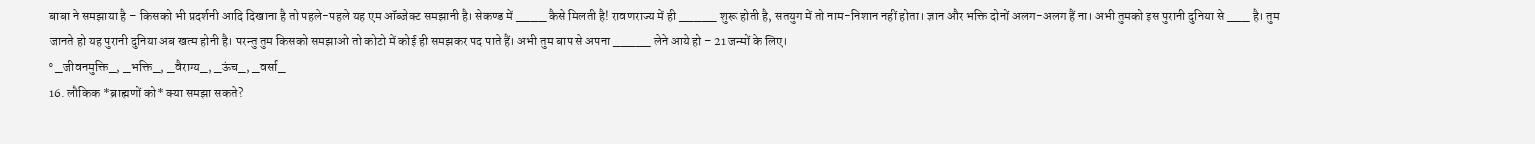बाबा ने समझाया है – किसको भी प्रदर्शनी आदि दिखाना है तो पहले-पहले यह एम ऑब्जेक्ट समझानी है। सेकण्ड में ____ कैसे मिलती है! रावणराज्य में ही _____ शुरू होती है, सतयुग में तो नाम-निशान नहीं होता। ज्ञान और भक्ति दोनों अलग-अलग हैं ना। अभी तुमको इस पुरानी दुनिया से ___ है। तुम जानते हो यह पुरानी दुनिया अब खत्म होनी है। परन्तु तुम किसको समझाओ तो कोटो में कोई ही समझकर पद पाते हैं। अभी तुम बाप से अपना _____ लेने आये हो – 21 जन्मों के लिए।
° _जीवनमुक्ति_, _भक्ति_, _वैराग्य_, _ऊंच_, _वर्सा_
16. लौकिक *ब्राह्मणों को* क्या समझा सकते?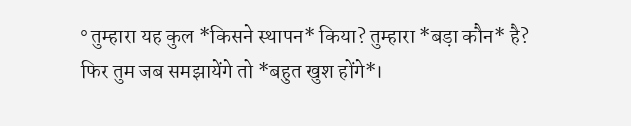° तुम्हारा यह कुल *किसने स्थापन* किया? तुम्हारा *बड़ा कौन* है? फिर तुम जब समझायेंगे तो *बहुत खुश होंगे*।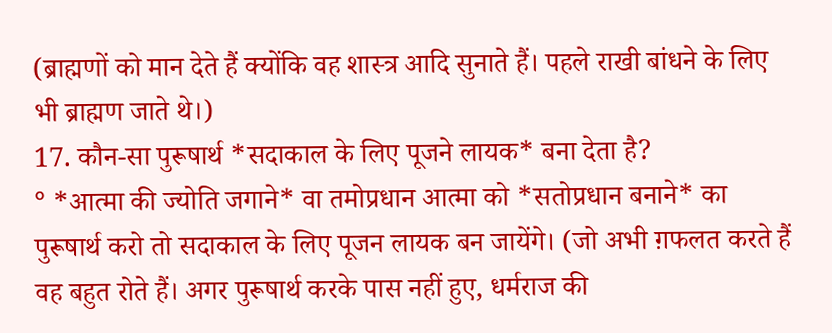(ब्राह्मणों को मान देते हैं क्योंकि वह शास्त्र आदि सुनाते हैं। पहले राखी बांधने के लिए भी ब्राह्मण जाते थे।)
17. कौन-सा पुरूषार्थ *सदाकाल के लिए पूजने लायक* बना देता है?
° *आत्मा की ज्योति जगाने* वा तमोप्रधान आत्मा को *सतोप्रधान बनाने* का पुरूषार्थ करो तो सदाकाल के लिए पूजन लायक बन जायेंगे। (जो अभी ग़फलत करते हैं वह बहुत रोते हैं। अगर पुरूषार्थ करके पास नहीं हुए, धर्मराज की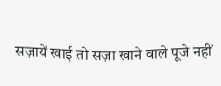सज़ायें खाई तो सज़ा खाने वाले पूजे नहीं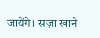जायेंगे। सज़ा खाने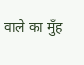वाले का मुँह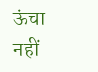ऊंचा नहीं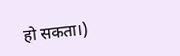हो सकता।)